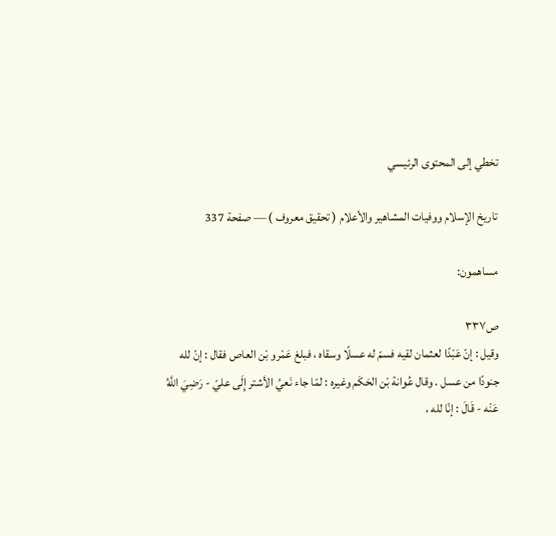تخطي إلى المحتوى الرئيسي

تاريخ الإسلام ووفيات المشاهير والأعلام ( تحقيق معروف ) — صفحة 337

مساهمون:

ص٣٣٧
وقيل : إنّ عَبْدًا لعثمان لقيه فسمّ له عسلًا وسقاه ، فبلغ عَمْرو بْن العاص فقال : إنّ لله جنودًا من عسل . وقال عُوانة بْن الحَكَم وغيره : لمّا جاء نَعيُ الأشتر إِلَى عليّ - رَضِيَ اللَّهُ عَنْه - قَالَ : إنّا لله ،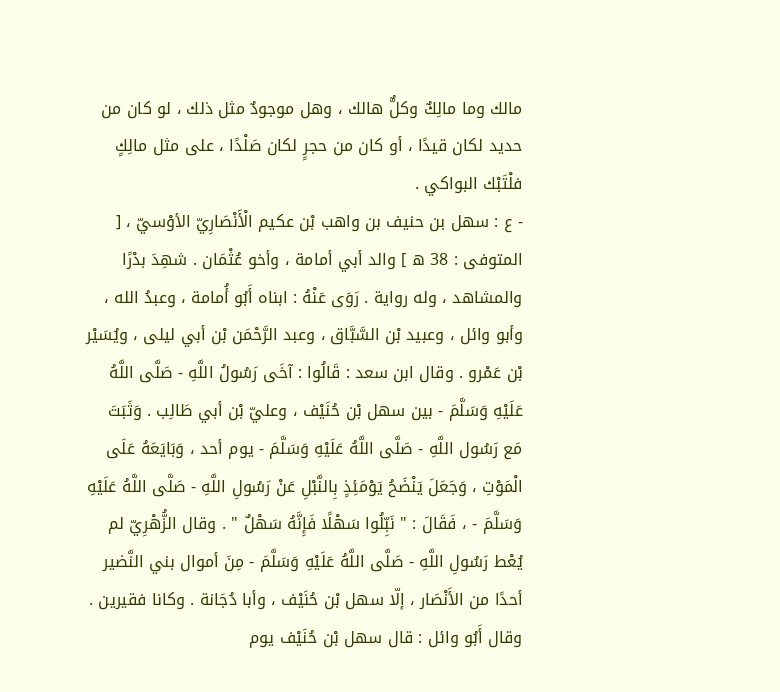مالك وما مالِكٌ وكلٌّ هالك ، وهل موجودٌ مثل ذلك ، لو كان من حديد لكان قيدًا ، أو كان من حجرٍ لكان صَلْدًا ، على مثل مالِكٍ فلْتَبْك البواكي .
- ع : سهل بن حنيف بن واهب بْن عكيم الْأَنْصَارِيّ الأوْسيّ ، [ المتوفى : 38 ه ] والد أبي أمامة ، وأخو عُثْمَان . شهِدَ بدْرًا والمشاهد ، وله رواية . رَوَى عَنْهُ : ابناه أَبُو أُمامة ، وعبدُ الله ، وأبو وائل ، وعبيد بْن السَّبَّاق ، وعبد الرَّحْمَن بْن أبي ليلى ، ويُسَيْر بْن عَمْرو . وقال ابن سعد : قَالُوا : آخَى رَسُولُ اللَّهِ - صَلَّى اللَّهُ عَلَيْهِ وَسَلَّمَ - بين سهل بْن حُنَيْف ، وعليّ بْن أبي طَالِب . وَثَبَتَ مَع رَسُول اللَّهِ - صَلَّى اللَّهُ عَلَيْهِ وَسَلَّمَ - يوم أحد ، وَبَايَعَهُ عَلَى الْمَوْتِ ، وَجَعَلَ يَنْضَحُ يَوْمَئِذٍ بِالنَّبْلِ عَنْ رَسُولِ اللَّهِ - صَلَّى اللَّهُ عَلَيْهِ وَسَلَّمَ - ، فَقَالَ : " نَبِّلُوا سَهْلًا فَإِنَّهُ سَهْلٌ " . وقال الزُّهْرِيّ لم يُعْط رَسُولِ اللَّهِ - صَلَّى اللَّهُ عَلَيْهِ وَسَلَّمَ - مِنَ أموال بني النَّضير أحدًا من الأَنْصَار ، إلّا سهل بْن حُنَيْف ، وأبا دُجَانة . وكانا فقيرين . وقال أَبُو وائل : قال سهل بْن حُنَيْف يوم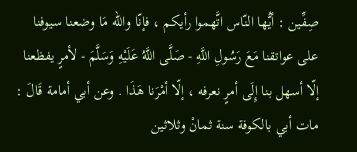صِفِّين : أيُّها النّاس اتَّهموا رأيكم ، فإنّا والله مَا وضعنا سيوفنا على عواتقنا مَعَ رَسُولِ اللَّهِ - صَلَّى اللَّهُ عَلَيْهِ وَسَلَّمَ - لأمرٍ يفظعنا إلّا أسهل بنا إِلَى أمرٍ نعرفه ، إلّا أمْرَنا هَذَا . وعن أبي أمامة قَالَ : مات أبي بالكوفة سنة ثمانْ وثلاثين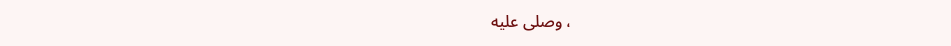، وصلى عليه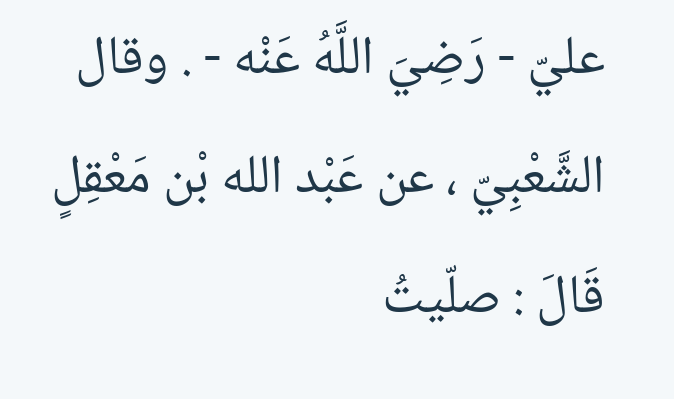عليّ - رَضِيَ اللَّهُ عَنْه - . وقال الشَّعْبِيّ ، عن عَبْد الله بْن مَعْقِلٍ قَالَ : صلّيتُ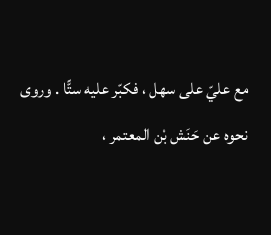مع عليّ على سهل ، فكبّر عليه ستًّا . وروى نحوه عن حَنَش بْن المعتمر ،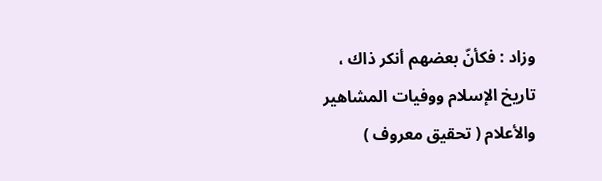وزاد : فكأنّ بعضهم أنكر ذاك ،
تاريخ الإسلام ووفيات المشاهير والأعلام ( تحقيق معروف )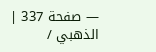— صفحة 337 | الذهبي /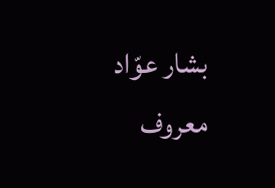بشار عوّاد معروف